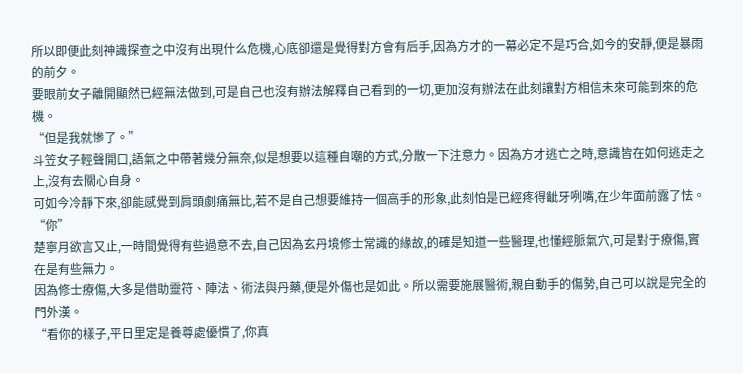所以即便此刻神識探查之中沒有出現什么危機,心底卻還是覺得對方會有后手,因為方才的一幕必定不是巧合,如今的安靜,便是暴雨的前夕。
要眼前女子離開顯然已經無法做到,可是自己也沒有辦法解釋自己看到的一切,更加沒有辦法在此刻讓對方相信未來可能到來的危機。
“但是我就慘了。”
斗笠女子輕聲開口,語氣之中帶著幾分無奈,似是想要以這種自嘲的方式,分散一下注意力。因為方才逃亡之時,意識皆在如何逃走之上,沒有去關心自身。
可如今冷靜下來,卻能感覺到肩頭劇痛無比,若不是自己想要維持一個高手的形象,此刻怕是已經疼得齜牙咧嘴,在少年面前露了怯。
“你”
楚寧月欲言又止,一時間覺得有些過意不去,自己因為玄丹境修士常識的緣故,的確是知道一些醫理,也懂經脈氣穴,可是對于療傷,實在是有些無力。
因為修士療傷,大多是借助靈符、陣法、術法與丹藥,便是外傷也是如此。所以需要施展醫術,親自動手的傷勢,自己可以說是完全的門外漢。
“看你的樣子,平日里定是養尊處優慣了,你真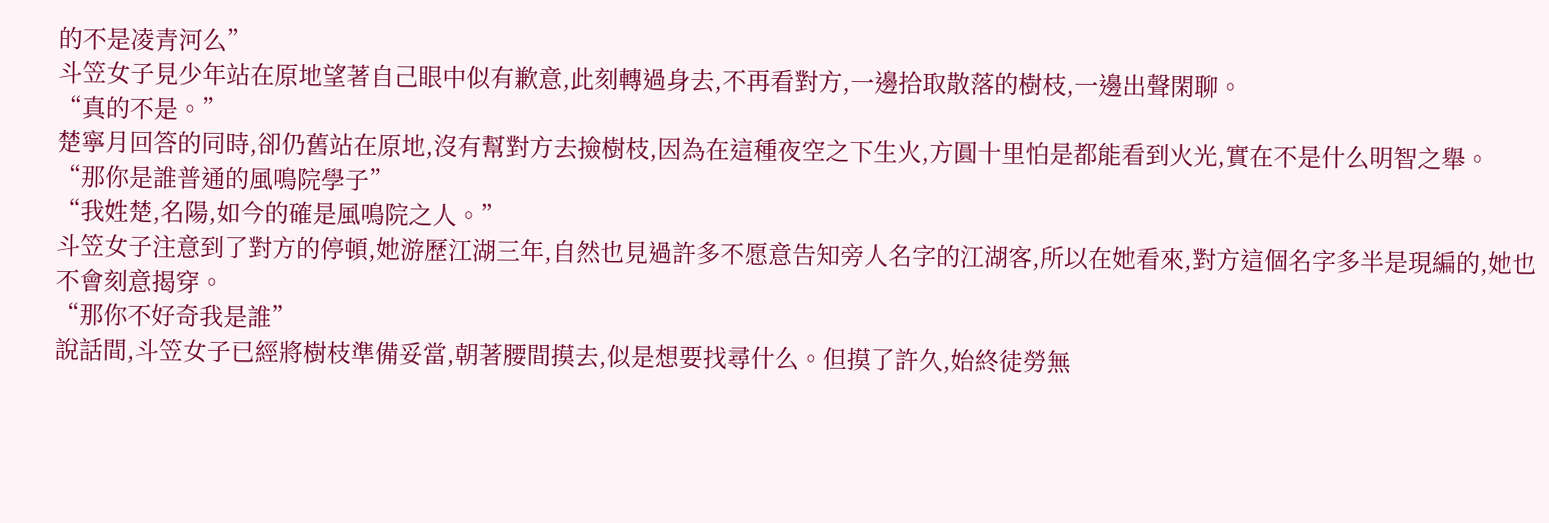的不是凌青河么”
斗笠女子見少年站在原地望著自己眼中似有歉意,此刻轉過身去,不再看對方,一邊拾取散落的樹枝,一邊出聲閑聊。
“真的不是。”
楚寧月回答的同時,卻仍舊站在原地,沒有幫對方去撿樹枝,因為在這種夜空之下生火,方圓十里怕是都能看到火光,實在不是什么明智之舉。
“那你是誰普通的風鳴院學子”
“我姓楚,名陽,如今的確是風鳴院之人。”
斗笠女子注意到了對方的停頓,她游歷江湖三年,自然也見過許多不愿意告知旁人名字的江湖客,所以在她看來,對方這個名字多半是現編的,她也不會刻意揭穿。
“那你不好奇我是誰”
說話間,斗笠女子已經將樹枝準備妥當,朝著腰間摸去,似是想要找尋什么。但摸了許久,始終徒勞無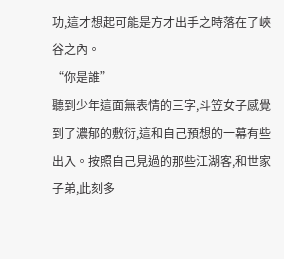功,這才想起可能是方才出手之時落在了峽谷之內。
“你是誰”
聽到少年這面無表情的三字,斗笠女子感覺到了濃郁的敷衍,這和自己預想的一幕有些出入。按照自己見過的那些江湖客,和世家子弟,此刻多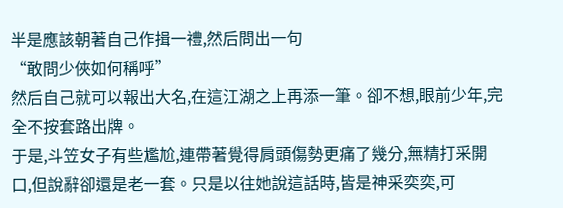半是應該朝著自己作揖一禮,然后問出一句
“敢問少俠如何稱呼”
然后自己就可以報出大名,在這江湖之上再添一筆。卻不想,眼前少年,完全不按套路出牌。
于是,斗笠女子有些尷尬,連帶著覺得肩頭傷勢更痛了幾分,無精打采開口,但說辭卻還是老一套。只是以往她說這話時,皆是神采奕奕,可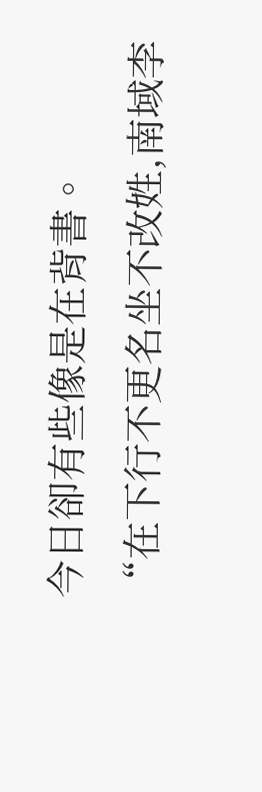今日卻有些像是在背書。
“在下行不更名坐不改姓,南域李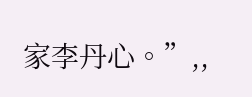家李丹心。”,,